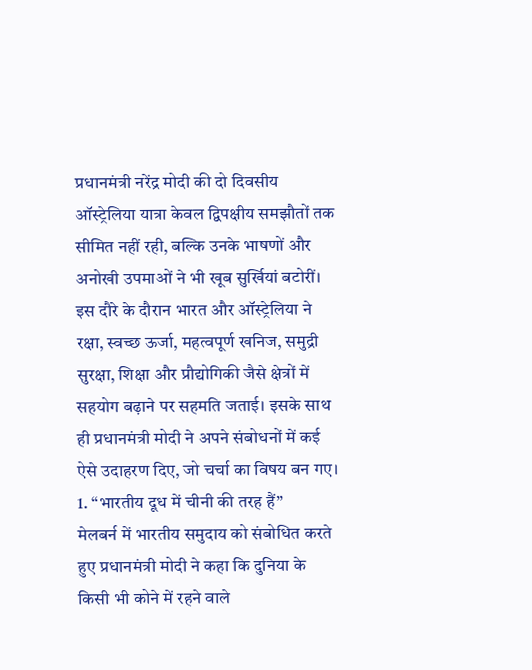प्रधानमंत्री नरेंद्र मोदी की दो दिवसीय ऑस्ट्रेलिया यात्रा केवल द्विपक्षीय समझौतों तक सीमित नहीं रही, बल्कि उनके भाषणों और अनोखी उपमाओं ने भी खूब सुर्खियां बटोरीं। इस दौरे के दौरान भारत और ऑस्ट्रेलिया ने रक्षा, स्वच्छ ऊर्जा, महत्वपूर्ण खनिज, समुद्री सुरक्षा, शिक्षा और प्रौद्योगिकी जैसे क्षेत्रों में सहयोग बढ़ाने पर सहमति जताई। इसके साथ ही प्रधानमंत्री मोदी ने अपने संबोधनों में कई ऐसे उदाहरण दिए, जो चर्चा का विषय बन गए।
1. “भारतीय दूध में चीनी की तरह हैं”
मेलबर्न में भारतीय समुदाय को संबोधित करते हुए प्रधानमंत्री मोदी ने कहा कि दुनिया के किसी भी कोने में रहने वाले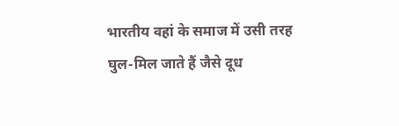भारतीय वहां के समाज में उसी तरह घुल-मिल जाते हैं जैसे दूध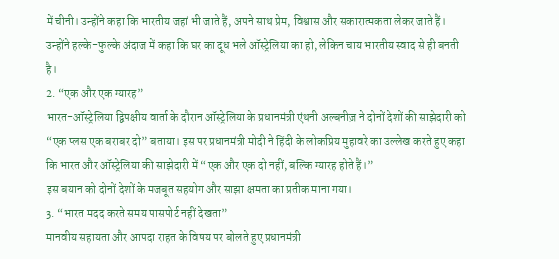में चीनी। उन्होंने कहा कि भारतीय जहां भी जाते हैं, अपने साथ प्रेम, विश्वास और सकारात्मकता लेकर जाते हैं। उन्होंने हल्के-फुल्के अंदाज में कहा कि घर का दूध भले ऑस्ट्रेलिया का हो, लेकिन चाय भारतीय स्वाद से ही बनती है।
2. “एक और एक ग्यारह”
भारत-ऑस्ट्रेलिया द्विपक्षीय वार्ता के दौरान ऑस्ट्रेलिया के प्रधानमंत्री एंथनी अल्बनीज़ ने दोनों देशों की साझेदारी को “एक प्लस एक बराबर दो” बताया। इस पर प्रधानमंत्री मोदी ने हिंदी के लोकप्रिय मुहावरे का उल्लेख करते हुए कहा कि भारत और ऑस्ट्रेलिया की साझेदारी में “एक और एक दो नहीं, बल्कि ग्यारह होते हैं।”
इस बयान को दोनों देशों के मजबूत सहयोग और साझा क्षमता का प्रतीक माना गया।
3. “भारत मदद करते समय पासपोर्ट नहीं देखता”
मानवीय सहायता और आपदा राहत के विषय पर बोलते हुए प्रधानमंत्री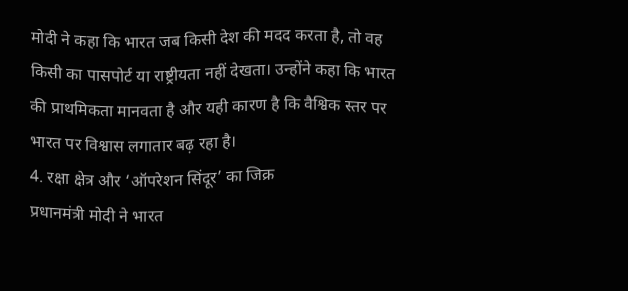मोदी ने कहा कि भारत जब किसी देश की मदद करता है, तो वह किसी का पासपोर्ट या राष्ट्रीयता नहीं देखता। उन्होंने कहा कि भारत की प्राथमिकता मानवता है और यही कारण है कि वैश्विक स्तर पर भारत पर विश्वास लगातार बढ़ रहा है।
4. रक्षा क्षेत्र और ‘ऑपरेशन सिंदूर’ का जिक्र
प्रधानमंत्री मोदी ने भारत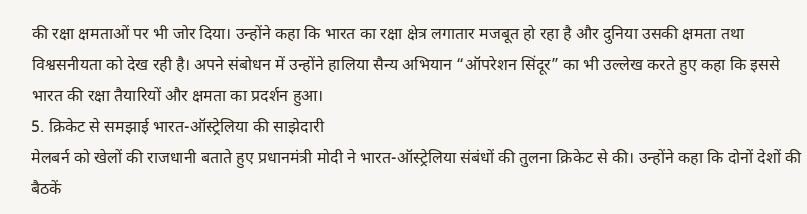की रक्षा क्षमताओं पर भी जोर दिया। उन्होंने कहा कि भारत का रक्षा क्षेत्र लगातार मजबूत हो रहा है और दुनिया उसकी क्षमता तथा विश्वसनीयता को देख रही है। अपने संबोधन में उन्होंने हालिया सैन्य अभियान “ऑपरेशन सिंदूर” का भी उल्लेख करते हुए कहा कि इससे भारत की रक्षा तैयारियों और क्षमता का प्रदर्शन हुआ।
5. क्रिकेट से समझाई भारत-ऑस्ट्रेलिया की साझेदारी
मेलबर्न को खेलों की राजधानी बताते हुए प्रधानमंत्री मोदी ने भारत-ऑस्ट्रेलिया संबंधों की तुलना क्रिकेट से की। उन्होंने कहा कि दोनों देशों की बैठकें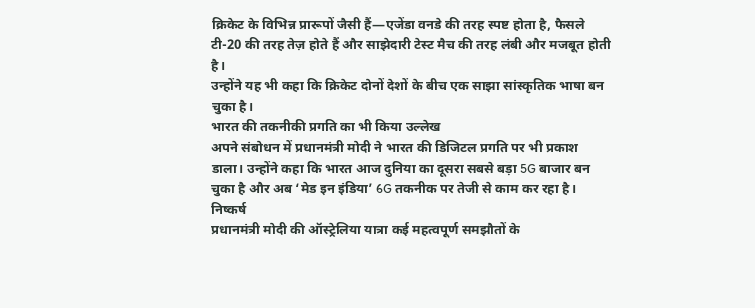क्रिकेट के विभिन्न प्रारूपों जैसी हैं—एजेंडा वनडे की तरह स्पष्ट होता है, फैसले टी-20 की तरह तेज़ होते हैं और साझेदारी टेस्ट मैच की तरह लंबी और मजबूत होती है।
उन्होंने यह भी कहा कि क्रिकेट दोनों देशों के बीच एक साझा सांस्कृतिक भाषा बन चुका है।
भारत की तकनीकी प्रगति का भी किया उल्लेख
अपने संबोधन में प्रधानमंत्री मोदी ने भारत की डिजिटल प्रगति पर भी प्रकाश डाला। उन्होंने कहा कि भारत आज दुनिया का दूसरा सबसे बड़ा 5G बाजार बन चुका है और अब ‘मेड इन इंडिया’ 6G तकनीक पर तेजी से काम कर रहा है।
निष्कर्ष
प्रधानमंत्री मोदी की ऑस्ट्रेलिया यात्रा कई महत्वपूर्ण समझौतों के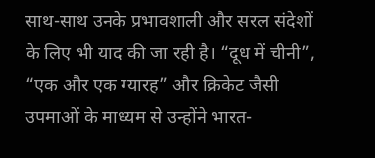साथ-साथ उनके प्रभावशाली और सरल संदेशों के लिए भी याद की जा रही है। “दूध में चीनी”, “एक और एक ग्यारह” और क्रिकेट जैसी उपमाओं के माध्यम से उन्होंने भारत-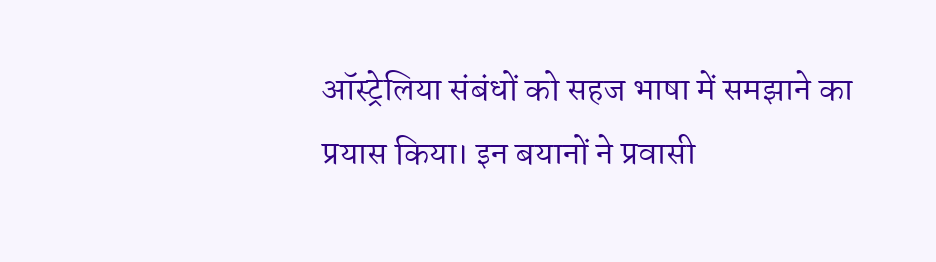ऑस्ट्रेलिया संबंधों को सहज भाषा में समझाने का प्रयास किया। इन बयानों ने प्रवासी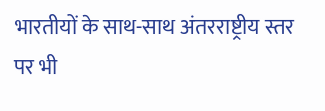भारतीयों के साथ-साथ अंतरराष्ट्रीय स्तर पर भी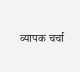व्यापक चर्चा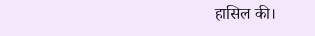हासिल की।